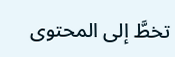تخطَّ إلى المحتوى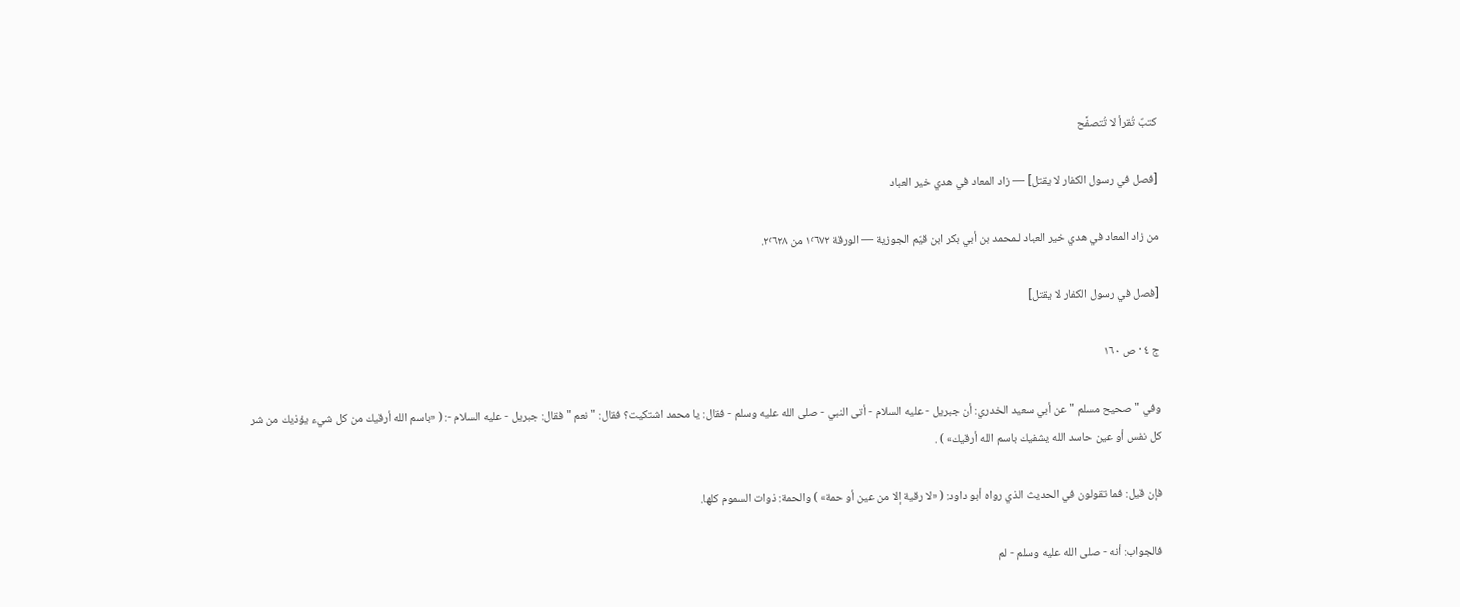كتبٌ تُقرأ لا تُتصفَّح

[فصل في رسول الكفار لا يقتل] — زاد المعاد في هدي خير العباد

من زاد المعاد في هدي خير العباد لـمحمد بن أبي بكر ابن قيّم الجوزية — الورقة ١٬٦٧٢ من ٢٬٦٢٨.

[فصل في رسول الكفار لا يقتل]

ج ٤ · ص ١٦٠

وفي " صحيح مسلم " عن أبي سعيد الخدري: أن جبريل - عليه السلام - أتى النبي - صلى الله عليه وسلم - فقال: يا محمد اشتكيت؟ فقال: " نعم " فقال: جبريل - عليه السلام -: ( «باسم الله أرقيك من كل شيء يؤذيك من شر كل نفس أو عين حاسد الله يشفيك باسم الله أرقيك» ) .

فإن قيل: فما تقولون في الحديث الذي رواه أبو داود: ( «لا رقية إلا من عين أو حمة» ) والحمة: ذوات السموم كلها.

فالجواب: أنه - صلى الله عليه وسلم - لم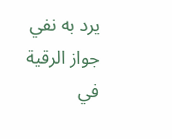يرد به نفي جواز الرقية في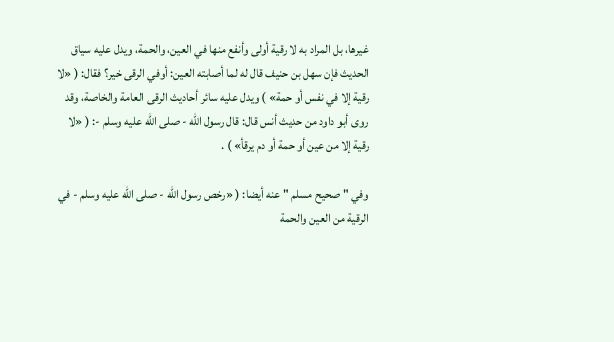غيرها، بل المراد به لا رقية أولى وأنفع منها في العين، والحمة، ويدل عليه سياق الحديث فإن سهل بن حنيف قال له لما أصابته العين: أوفي الرقى خير؟ فقال: ( «لا رقية إلا في نفس أو حمة» ) ويدل عليه سائر أحاديث الرقى العامة والخاصة، وقد روى أبو داود من حديث أنس قال: قال رسول الله - صلى الله عليه وسلم -: ( «لا رقية إلا من عين أو حمة أو دم يرقأ» ) .

وفي " صحيح مسلم " عنه أيضا: ( «رخص رسول الله - صلى الله عليه وسلم - في الرقية من العين والحمة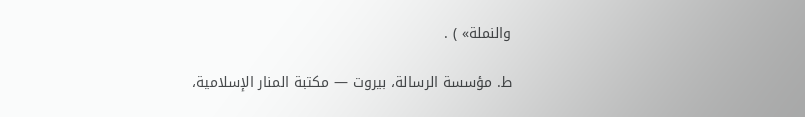والنملة» ) .

ط. مؤسسة الرسالة، بيروت — مكتبة المنار الإسلامية،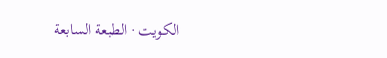الكويت · الطبعة السابعة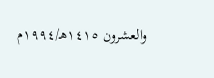والعشرون ١٤١٥هـ/١٩٩٤م